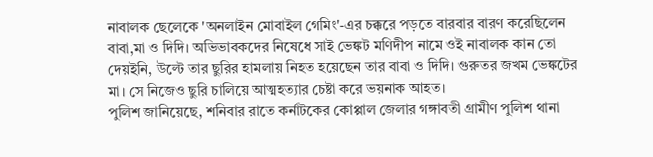নাবালক ছেলেকে 'অনলাইন মোবাইল গেমিং'-এর চক্করে পড়তে বারবার বারণ করেছিলেন বাবা,মা ও দিদি। অভিভাবকদের নিষেধে সাই ভেঙ্কট মণিদীপ নামে ওই নাবালক কান তো দেয়ইনি, উল্টে তার ছুরির হামলায় নিহত হয়েছেন তার বাবা ও দিদি। গুরুতর জখম ভেঙ্কটের মা। সে নিজেও ছুরি চালিয়ে আত্মহত্যার চেষ্টা করে ভয়নাক আহত।
পুলিশ জানিয়েছে, শনিবার রাতে কর্নাটকের কোপ্পাল জেলার গঙ্গাবতী গ্রামীণ পুলিশ থানা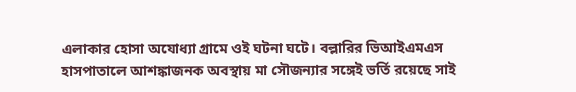এলাকার হোসা অযোধ্যা গ্রামে ওই ঘটনা ঘটে। বল্লারির ভিআইএমএস হাসপাতালে আশঙ্কাজনক অবস্থায় মা সৌজন্যার সঙ্গেই ভর্তি রয়েছে সাই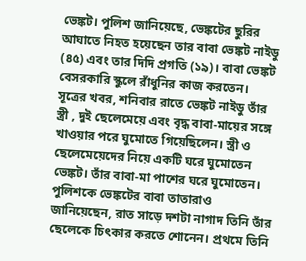ভেঙ্কট। পুলিশ জানিয়েছে, ভেঙ্কটের ছুরির আঘাতে নিহত হয়েছেন তার বাবা ভেঙ্কট নাইডু (৪৫) এবং তার দিদি প্রগতি (১৯)। বাবা ভেঙ্কট বেসরকারি স্কুলে রাঁধুনির কাজ করতেন।
সূত্রের খবর, শনিবার রাতে ভেঙ্কট নাইডু তাঁর স্ত্রী , দুই ছেলেমেয়ে এবং বৃদ্ধ বাবা-মায়ের সঙ্গে খাওয়ার পরে ঘুমোতে গিয়েছিলেন। স্ত্রী ও ছেলেমেয়েদের নিয়ে একটি ঘরে ঘুমোতেন ভেঙ্কট। তাঁর বাবা-মা পাশের ঘরে ঘুমোতেন।
পুলিশকে ভেঙ্কটের বাবা তাতারাও জানিয়েছেন, রাত সাড়ে দশটা নাগাদ তিনি তাঁর ছেলেকে চিৎকার করতে শোনেন। প্রথমে তিনি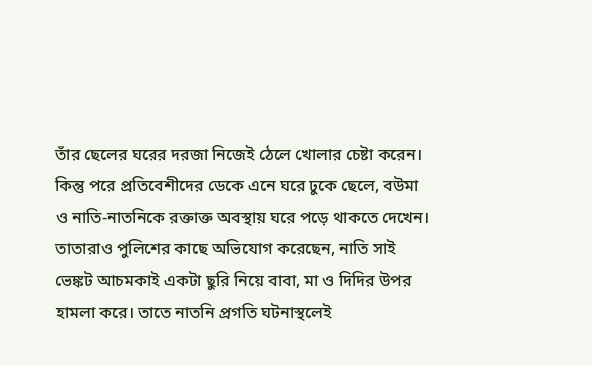তাঁর ছেলের ঘরের দরজা নিজেই ঠেলে খোলার চেষ্টা করেন। কিন্তু পরে প্রতিবেশীদের ডেকে এনে ঘরে ঢুকে ছেলে, বউমা ও নাতি-নাতনিকে রক্তাক্ত অবস্থায় ঘরে পড়ে থাকতে দেখেন।
তাতারাও পুলিশের কাছে অভিযোগ করেছেন, নাতি সাই ভেঙ্কট আচমকাই একটা ছুরি নিয়ে বাবা, মা ও দিদির উপর হামলা করে। তাতে নাতনি প্রগতি ঘটনাস্থলেই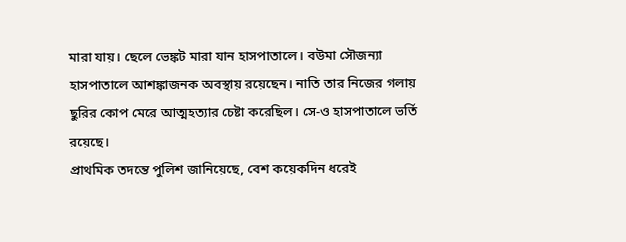মারা যায়। ছেলে ভেঙ্কট মারা যান হাসপাতালে। বউমা সৌজন্যা হাসপাতালে আশঙ্কাজনক অবস্থায় রয়েছেন। নাতি তার নিজের গলায় ছুরির কোপ মেরে আত্মহত্যার চেষ্টা করেছিল। সে-ও হাসপাতালে ভর্তি রয়েছে।
প্রাথমিক তদন্তে পুলিশ জানিয়েছে, বেশ কয়েকদিন ধরেই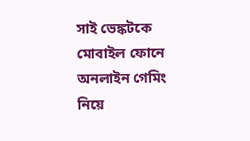সাই ভেঙ্কটকে মোবাইল ফোনে অনলাইন গেমিং নিয়ে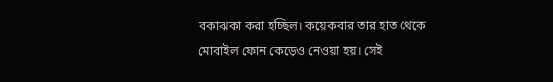বকাঝকা করা হচ্ছিল। কয়েকবার তার হাত থেকে মোবাইল ফোন কেড়েও নেওয়া হয়। সেই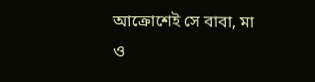আক্রোশেই সে বাবা, মা ও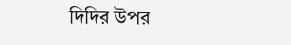দিদির উপর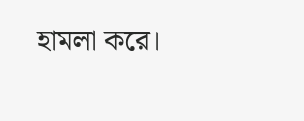হামলা করে।